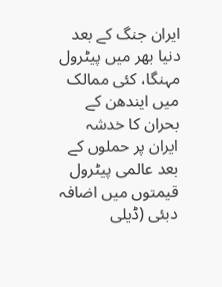ایران جنگ کے بعد دنیا بھر میں پیٹرول مہنگا، کئی ممالک میں ایندھن کے بحران کا خدشہ
ایران پر حملوں کے بعد عالمی پیٹرول قیمتوں میں اضافہ
دبئی (ڈیلی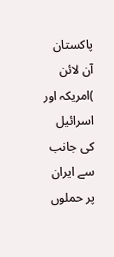پاکستان آن لائن )امریکہ اور اسرائیل کی جانب سے ایران پر حملوں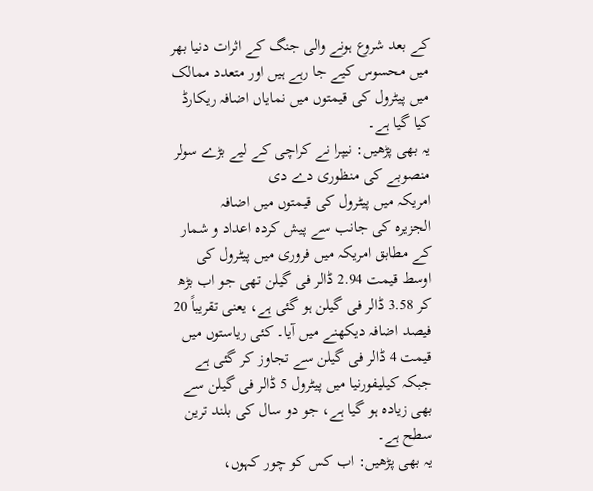کے بعد شروع ہونے والی جنگ کے اثرات دنیا بھر میں محسوس کیے جا رہے ہیں اور متعدد ممالک میں پیٹرول کی قیمتوں میں نمایاں اضافہ ریکارڈ کیا گیا ہے۔
یہ بھی پڑھیں: نیپرا نے کراچی کے لیے بڑے سولر منصوبے کی منظوری دے دی
امریکہ میں پیٹرول کی قیمتوں میں اضافہ
الجزیرہ کی جانب سے پیش کردہ اعداد و شمار کے مطابق امریکہ میں فروری میں پیٹرول کی اوسط قیمت 2.94 ڈالر فی گیلن تھی جو اب بڑھ کر 3.58 ڈالر فی گیلن ہو گئی ہے، یعنی تقریباً 20 فیصد اضافہ دیکھنے میں آیا۔ کئی ریاستوں میں قیمت 4 ڈالر فی گیلن سے تجاوز کر گئی ہے جبکہ کیلیفورنیا میں پیٹرول 5 ڈالر فی گیلن سے بھی زیادہ ہو گیا ہے، جو دو سال کی بلند ترین سطح ہے۔
یہ بھی پڑھیں: اب کس کو چور کہوں،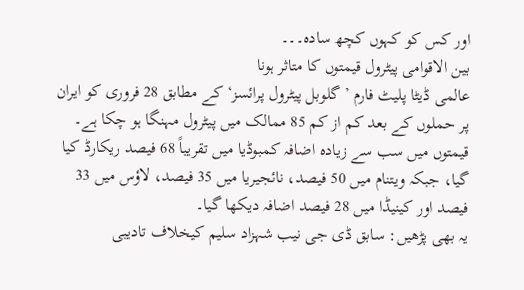اور کس کو کہوں کچھ سادہ۔۔۔
بین الاقوامی پیٹرول قیمتوں کا متاثر ہونا
عالمی ڈیٹا پلیٹ فارم ’گلوبل پیٹرول پرائسز‘ کے مطابق 28 فروری کو ایران پر حملوں کے بعد کم از کم 85 ممالک میں پیٹرول مہنگا ہو چکا ہے۔ قیمتوں میں سب سے زیادہ اضافہ کمبوڈیا میں تقریباً 68 فیصد ریکارڈ کیا گیا، جبکہ ویتنام میں 50 فیصد، نائجیریا میں 35 فیصد، لاؤس میں 33 فیصد اور کینیڈا میں 28 فیصد اضافہ دیکھا گیا۔
یہ بھی پڑھیں: سابق ڈی جی نیب شہزاد سلیم کیخلاف تادیبی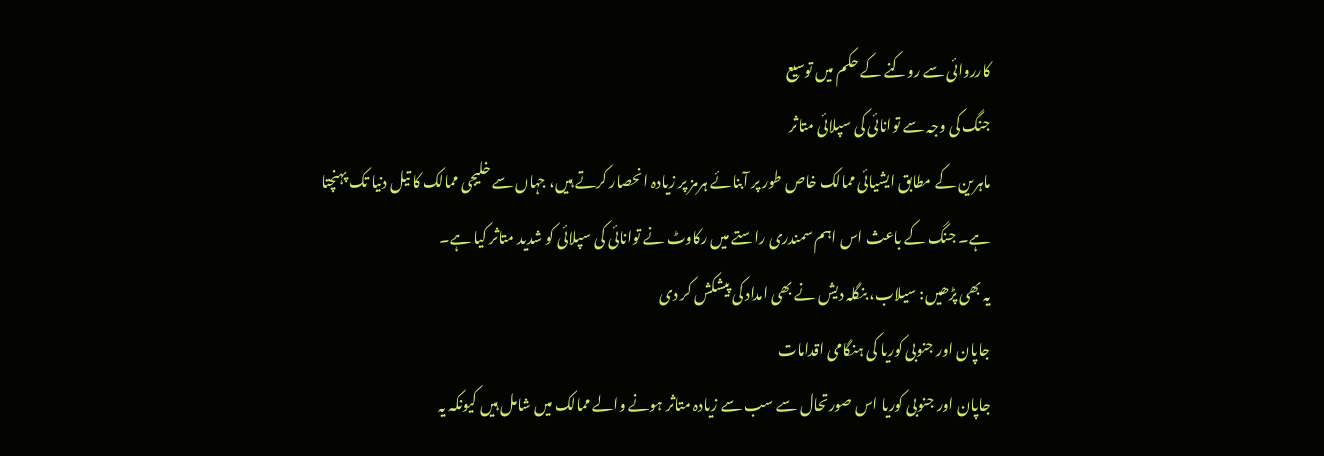کارروائی سے روکنے کے حکم میں توسیع
جنگ کی وجہ سے توانائی کی سپلائی متاثر
ماہرین کے مطابق ایشیائی ممالک خاص طور پر آبنائے ہرمز پر زیادہ انحصار کرتے ہیں، جہاں سے خلیجی ممالک کا تیل دنیا تک پہنچتا ہے۔ جنگ کے باعث اس اہم سمندری راستے میں رکاوٹ نے توانائی کی سپلائی کو شدید متاثر کیا ہے۔
یہ بھی پڑھیں: سیلاب، بنگلہ دیش نے بھی امداد کی پیشکش کر دی
جاپان اور جنوبی کوریا کی ہنگامی اقدامات
جاپان اور جنوبی کوریا اس صورتحال سے سب سے زیادہ متاثر ہونے والے ممالک میں شامل ہیں کیونکہ یہ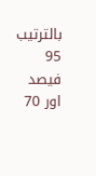بالترتیب 95 فیصد اور 70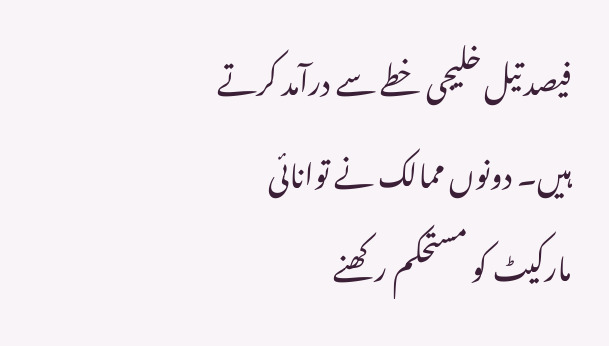فیصد تیل خلیجی خطے سے درآمد کرتے ہیں۔ دونوں ممالک نے توانائی مارکیٹ کو مستحکم رکھنے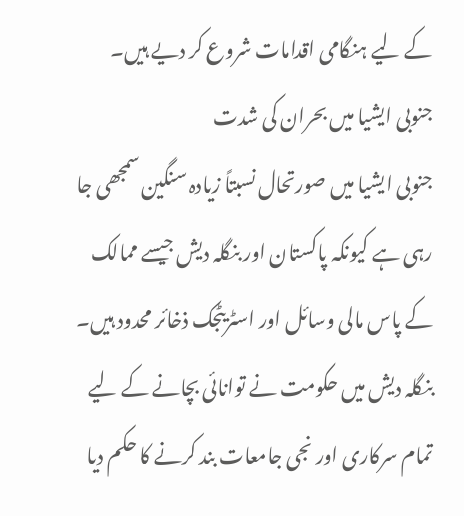کے لیے ہنگامی اقدامات شروع کر دیے ہیں۔
جنوبی ایشیا میں بحران کی شدت
جنوبی ایشیا میں صورتحال نسبتاً زیادہ سنگین سمجھی جا رہی ہے کیونکہ پاکستان اور بنگلہ دیش جیسے ممالک کے پاس مالی وسائل اور اسٹریٹجک ذخائر محدود ہیں۔ بنگلہ دیش میں حکومت نے توانائی بچانے کے لیے تمام سرکاری اور نجی جامعات بند کرنے کا حکم دیا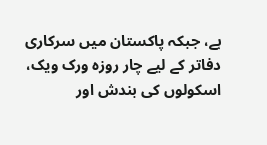ہے، جبکہ پاکستان میں سرکاری دفاتر کے لیے چار روزہ ورک ویک، اسکولوں کی بندش اور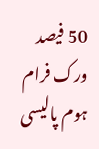50 فیصد ورک فرام ہوم پالیسی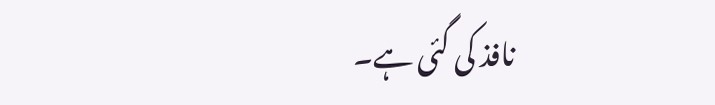نافذ کی گئی ہے۔